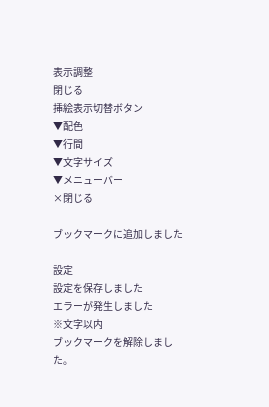表示調整
閉じる
挿絵表示切替ボタン
▼配色
▼行間
▼文字サイズ
▼メニューバー
×閉じる

ブックマークに追加しました

設定
設定を保存しました
エラーが発生しました
※文字以内
ブックマークを解除しました。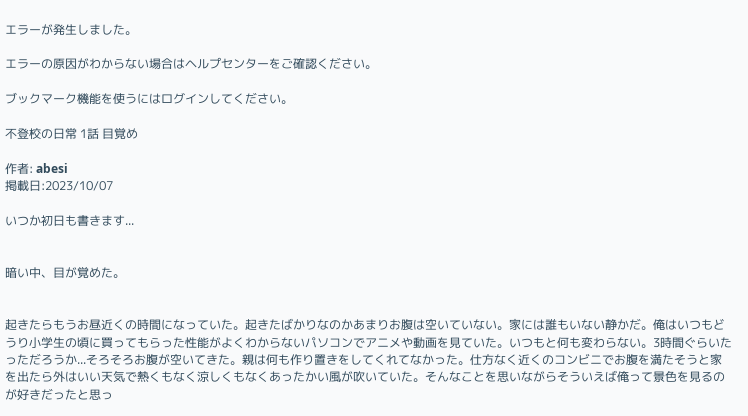エラーが発生しました。

エラーの原因がわからない場合はヘルプセンターをご確認ください。

ブックマーク機能を使うにはログインしてください。

不登校の日常 1話 目覚め

作者: abesi
掲載日:2023/10/07

いつか初日も書きます...


暗い中、目が覚めた。


起きたらもうお昼近くの時間になっていた。起きたばかりなのかあまりお腹は空いていない。家には誰もいない静かだ。俺はいつもどうり小学生の頃に買ってもらった性能がよくわからないパソコンでアニメや動画を見ていた。いつもと何も変わらない。3時間ぐらいたっただろうか...そろそろお腹が空いてきた。親は何も作り置きをしてくれてなかった。仕方なく近くのコンビニでお腹を満たそうと家を出たら外はいい天気で熱くもなく涼しくもなくあったかい風が吹いていた。そんなことを思いながらそういえば俺って景色を見るのが好きだったと思っ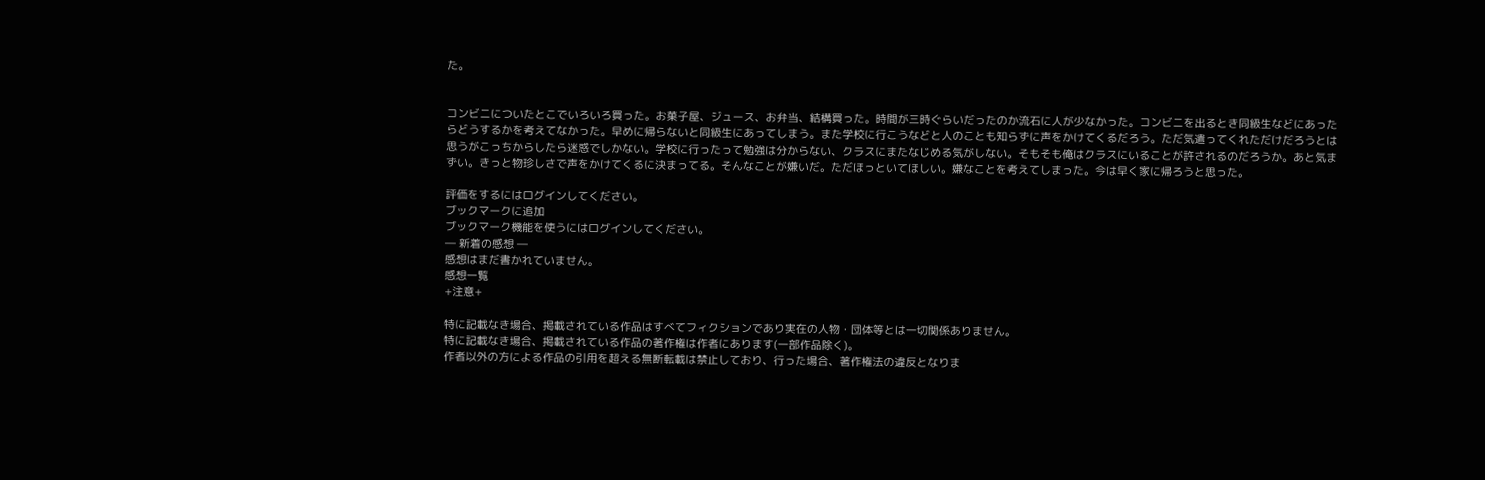た。


コンビニについたとこでいろいろ買った。お菓子屋、ジュース、お弁当、結構買った。時間が三時ぐらいだったのか流石に人が少なかった。コンビニを出るとき同級生などにあったらどうするかを考えてなかった。早めに帰らないと同級生にあってしまう。また学校に行こうなどと人のことも知らずに声をかけてくるだろう。ただ気遣ってくれただけだろうとは思うがこっちからしたら迷惑でしかない。学校に行ったって勉強は分からない、クラスにまたなじめる気がしない。そもそも俺はクラスにいることが許されるのだろうか。あと気まずい。きっと物珍しさで声をかけてくるに決まってる。そんなことが嫌いだ。ただほっといてほしい。嫌なことを考えてしまった。今は早く家に帰ろうと思った。

評価をするにはログインしてください。
ブックマークに追加
ブックマーク機能を使うにはログインしてください。
― 新着の感想 ―
感想はまだ書かれていません。
感想一覧
+注意+

特に記載なき場合、掲載されている作品はすべてフィクションであり実在の人物・団体等とは一切関係ありません。
特に記載なき場合、掲載されている作品の著作権は作者にあります(一部作品除く)。
作者以外の方による作品の引用を超える無断転載は禁止しており、行った場合、著作権法の違反となりま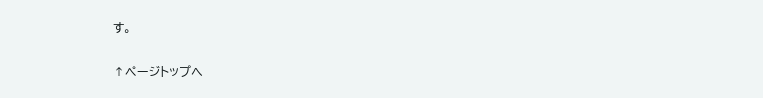す。

↑ページトップへ